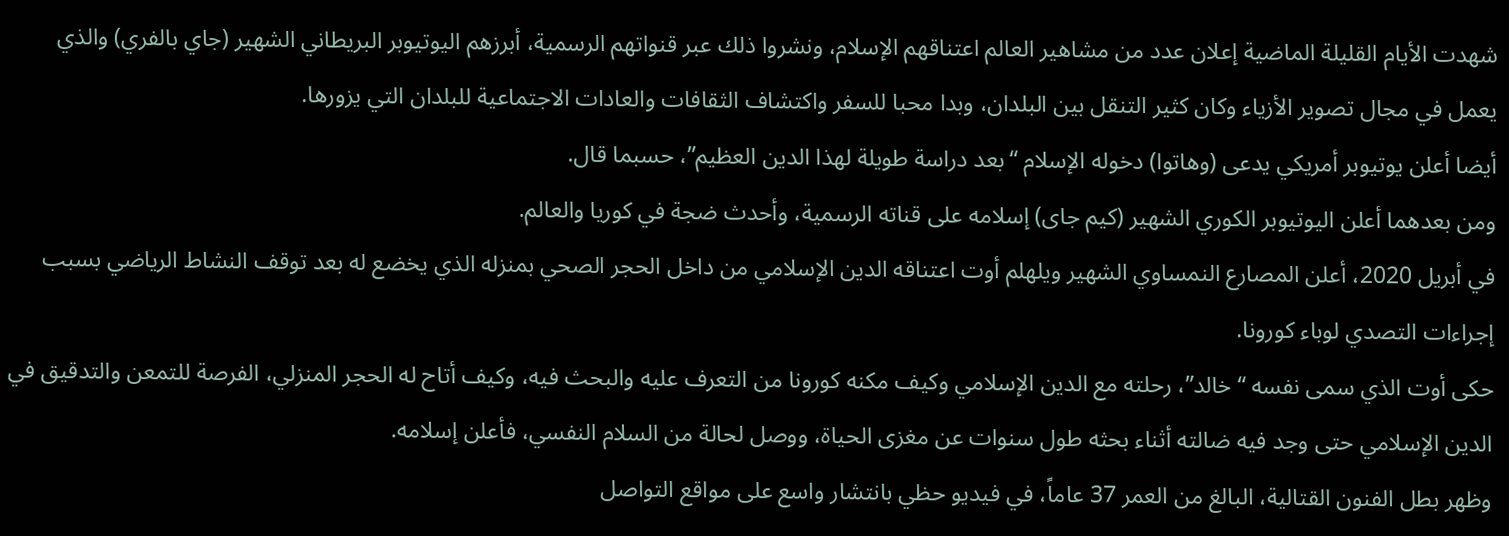شهدت الأيام القليلة الماضية إعلان عدد من مشاهير العالم اعتناقهم الإسلام، ونشروا ذلك عبر قنواتهم الرسمية، أبرزهم اليوتيوبر البريطاني الشهير (جاي بالفري) والذي يعمل في مجال تصوير الأزياء وكان كثير التنقل بين البلدان، وبدا محبا للسفر واكتشاف الثقافات والعادات الاجتماعية للبلدان التي يزورها.
أيضا أعلن يوتيوبر أمريكي يدعى (وهاتوا) دخوله الإسلام “بعد دراسة طويلة لهذا الدين العظيم”، حسبما قال.
ومن بعدهما أعلن اليوتيوبر الكوري الشهير (كيم جاى) إسلامه على قناته الرسمية، وأحدث ضجة في كوريا والعالم.
في أبريل 2020، أعلن المصارع النمساوي الشهير ويلهلم أوت اعتناقه الدين الإسلامي من داخل الحجر الصحي بمنزله الذي يخضع له بعد توقف النشاط الرياضي بسبب إجراءات التصدي لوباء كورونا.
حكى أوت الذي سمى نفسه “خالد”، رحلته مع الدين الإسلامي وكيف مكنه كورونا من التعرف عليه والبحث فيه، وكيف أتاح له الحجر المنزلي، الفرصة للتمعن والتدقيق في الدين الإسلامي حتى وجد فيه ضالته أثناء بحثه طول سنوات عن مغزى الحياة، ووصل لحالة من السلام النفسي، فأعلن إسلامه.
وظهر بطل الفنون القتالية، البالغ من العمر 37 عاماً، في فيديو حظي بانتشار واسع على مواقع التواصل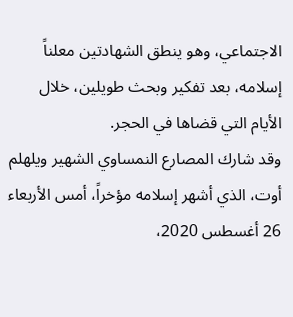الاجتماعي، وهو ينطق الشهادتين معلناً إسلامه، بعد تفكير وبحث طويلين، خلال الأيام التي قضاها في الحجر.
وقد شارك المصارع النمساوي الشهير ويلهلم أوت، الذي أشهر إسلامه مؤخراً، أمس الأربعاء 26 أغسطس 2020،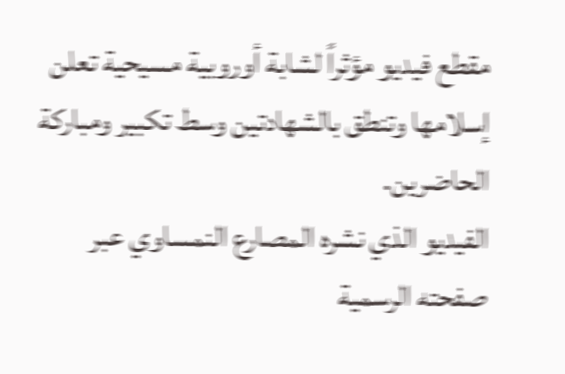مقطع فيديو مؤثراً لشابة أوروبية مسيحية تعلن إسلامها وتنطق بالشهادتين وسط تكبير ومباركة الحاضرين.
الفيديو الذي نشره المصارع النمساوي عبر صفحته الرسمية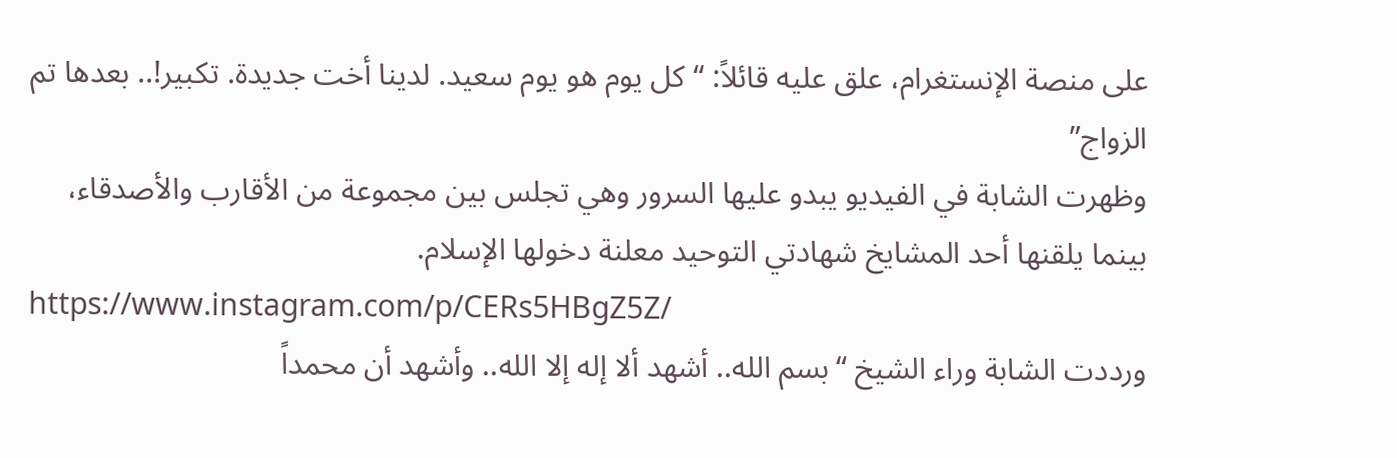على منصة الإنستغرام، علق عليه قائلاً: “كل يوم هو يوم سعيد. لدينا أخت جديدة. تكبير!.. بعدها تم الزواج”
وظهرت الشابة في الفيديو يبدو عليها السرور وهي تجلس بين مجموعة من الأقارب والأصدقاء، بينما يلقنها أحد المشايخ شهادتي التوحيد معلنة دخولها الإسلام.
https://www.instagram.com/p/CERs5HBgZ5Z/
ورددت الشابة وراء الشيخ “بسم الله.. أشهد ألا إله إلا الله.. وأشهد أن محمداً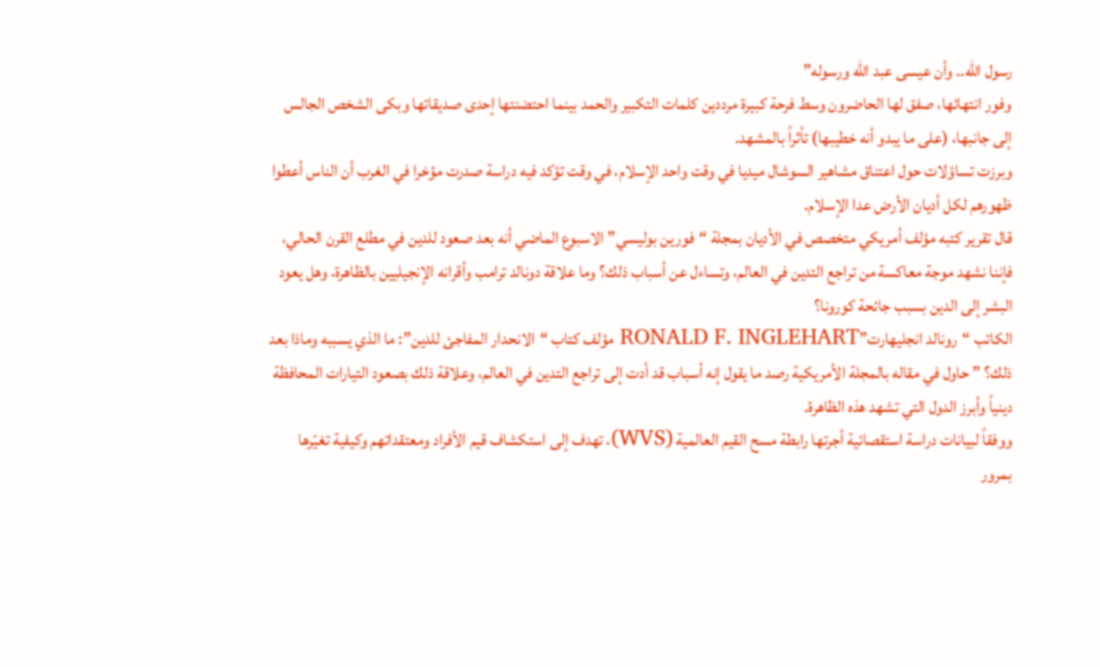رسول الله.. وأن عيسى عبد الله ورسوله”
وفور انتهائها، صفق لها الحاضرون وسط فرحة كبيرة مرددين كلمات التكبير والحمد بينما احتضنتها إحدى صديقاتها وبكى الشخص الجالس إلى جانبها، (على ما يبدو أنه خطيبها) تأثراً بالمشهد.
وبرزت تساؤلات حول اعتناق مشاهير السوشال ميديا في وقت واحد الإسلام، في وقت تؤكد فيه دراسة صدرت مؤخرا في الغرب أن الناس أعطوا ظهورهم لكل أديان الأرض عدا الإسلام.
قال تقرير كتبه مؤلف أمريكي متخصص في الأديان بمجلة “فورين بوليسي” الاسبوع الماضي أنه بعد صعود للدين في مطلع القرن الحالي، فإننا نشهد موجة معاكسة من تراجع التدين في العالم، وتساءل عن أسباب ذلك؟ وما علاقة دونالد ترامب وأقرانه الإنجيليين بالظاهرة، وهل يعود البشر إلى الدين بسبب جائحة كورونا؟
الكاتب “رونالد انجليهارت”RONALD F. INGLEHART مؤلف كتاب “الانحدار المفاجئ للدين”: ما الذي يسببه وماذا بعد ذلك؟ ” حاول في مقاله بالمجلة الأمريكية رصد ما يقول إنه أسباب قد أدت إلى تراجع التدين في العالم، وعلاقة ذلك بصعود التيارات المحافظة دينياً وأبرز الدول التي تشهد هذه الظاهرة.
ووفقاً لبيانات دراسة استقصائية أجرتها رابطة مسح القيم العالمية (WVS)، تهدف إلى استكشاف قيم الأفراد ومعتقداتهم وكيفية تغيّرها بمرور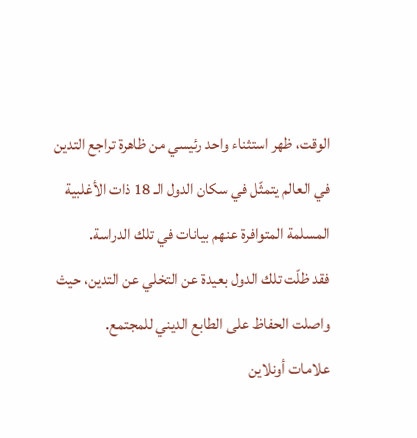الوقت، ظهر استثناء واحد رئيسي من ظاهرة تراجع التدين في العالم يتمثّل في سكان الدول الـ 18 ذات الأغلبية المسلمة المتوافرة عنهم بيانات في تلك الدراسة.
فقد ظلّت تلك الدول بعيدة عن التخلي عن التدين، حيث واصلت الحفاظ على الطابع الديني للمجتمع.
علامات أونلاين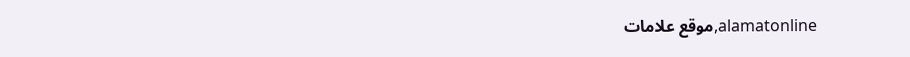alamatonline,موقع علامات